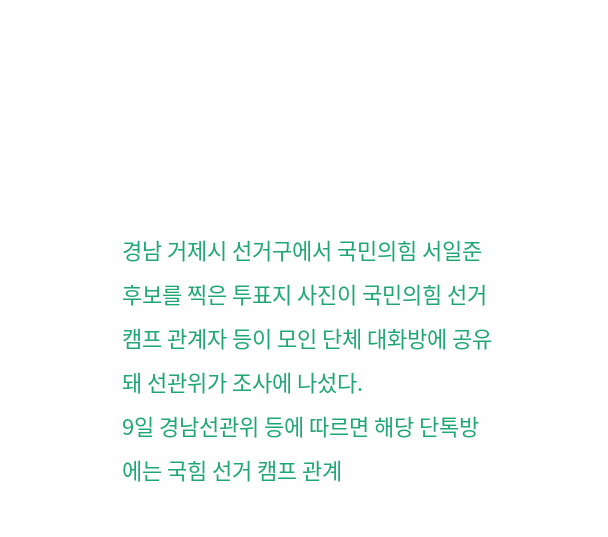경남 거제시 선거구에서 국민의힘 서일준 후보를 찍은 투표지 사진이 국민의힘 선거 캠프 관계자 등이 모인 단체 대화방에 공유돼 선관위가 조사에 나섰다.
9일 경남선관위 등에 따르면 해당 단톡방에는 국힘 선거 캠프 관계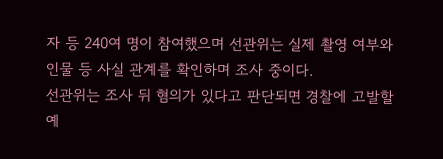자 등 240여 명이 참여했으며 선관위는 실제 촬영 여부와 인물 등 사실 관계를 확인하며 조사 중이다.
선관위는 조사 뒤 혐의가 있다고 판단되면 경찰에 고발할 예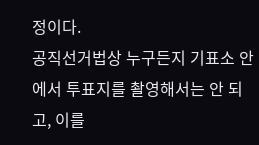정이다.
공직선거법상 누구든지 기표소 안에서 투표지를 촬영해서는 안 되고, 이를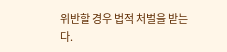위반할 경우 법적 처벌을 받는다.